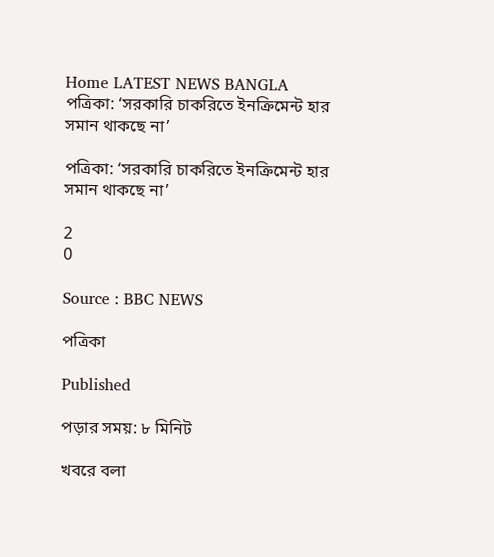Home LATEST NEWS BANGLA পত্রিকা: ‘সরকারি চাকরিতে ইনক্রিমেন্ট হার সমান থাকছে না’

পত্রিকা: ‘সরকারি চাকরিতে ইনক্রিমেন্ট হার সমান থাকছে না’

2
0

Source : BBC NEWS

পত্রিকা

Published

পড়ার সময়: ৮ মিনিট

খবরে বলা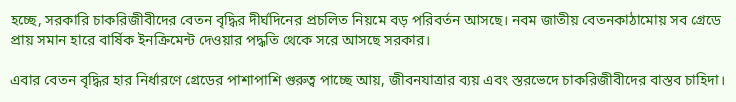হচ্ছে, সরকারি চাকরিজীবীদের বেতন বৃদ্ধির দীর্ঘদিনের প্রচলিত নিয়মে বড় পরিবর্তন আসছে। নবম জাতীয় বেতনকাঠামোয় সব গ্রেডে প্রায় সমান হারে বার্ষিক ইনক্রিমেন্ট দেওয়ার পদ্ধতি থেকে সরে আসছে সরকার।

এবার বেতন বৃদ্ধির হার নির্ধারণে গ্রেডের পাশাপাশি গুরুত্ব পাচ্ছে আয়, জীবনযাত্রার ব্যয় এবং স্তরভেদে চাকরিজীবীদের বাস্তব চাহিদা।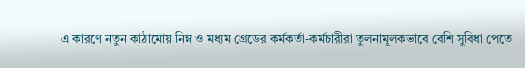এ কারণে নতুন কাঠামোয় নিম্ন ও মধ্যম গ্রেডের কর্মকর্তা-কর্মচারীরা তুলনামূলকভাবে বেশি সুবিধা পেতে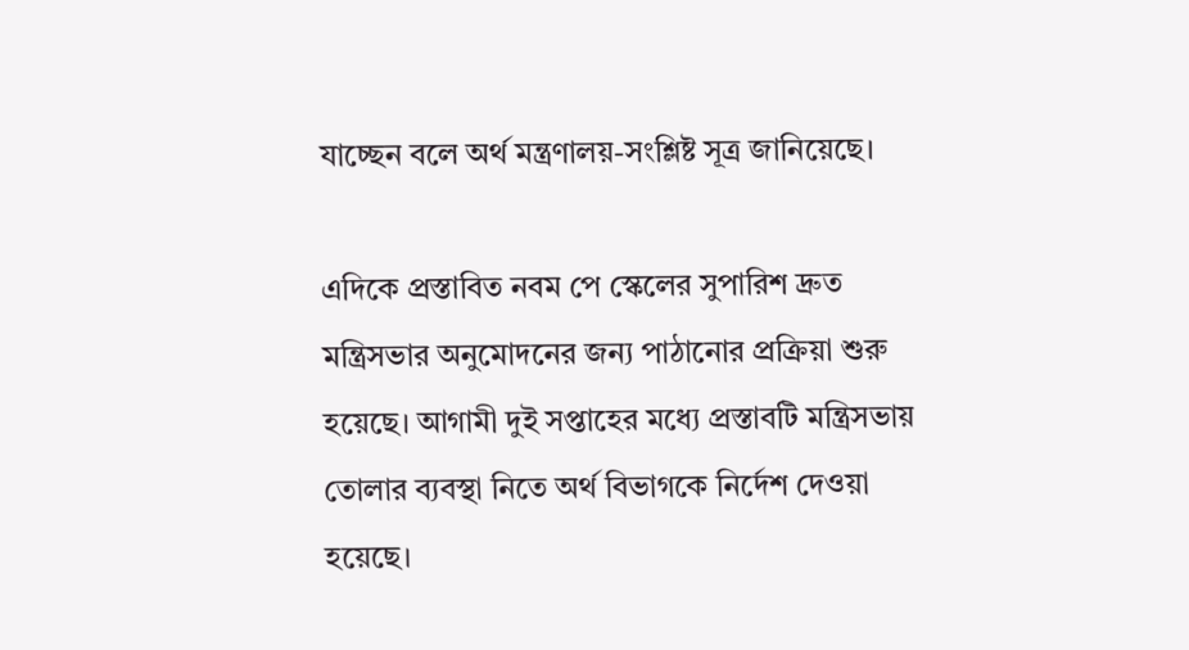যাচ্ছেন বলে অর্থ মন্ত্রণালয়-সংশ্লিষ্ট সূত্র জানিয়েছে।

এদিকে প্রস্তাবিত নবম পে স্কেলের সুপারিশ দ্রুত মন্ত্রিসভার অনুমোদনের জন্য পাঠানোর প্রক্রিয়া শুরু হয়েছে। আগামী দুই সপ্তাহের মধ্যে প্রস্তাবটি মন্ত্রিসভায় তোলার ব্যবস্থা নিতে অর্থ বিভাগকে নির্দেশ দেওয়া হয়েছে।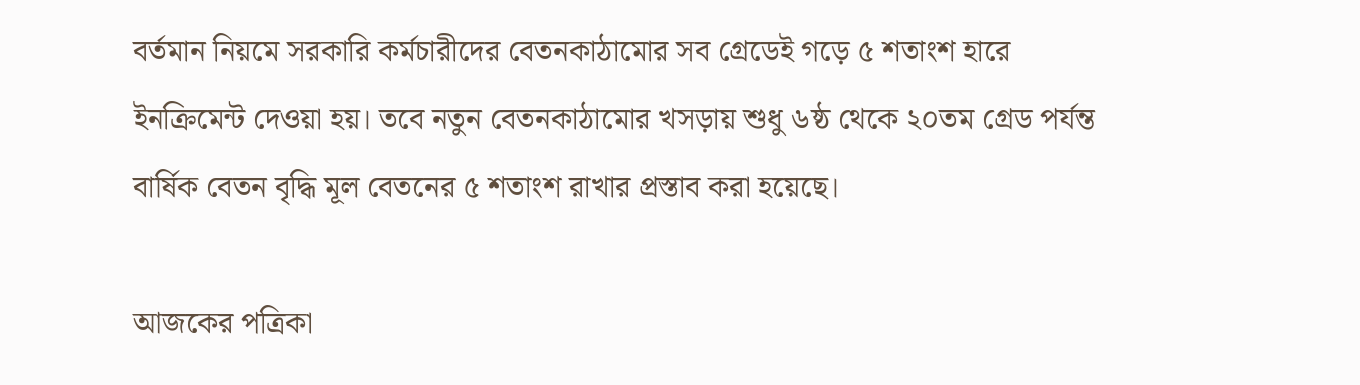বর্তমান নিয়মে সরকারি কর্মচারীদের বেতনকাঠামোর সব গ্রেডেই গড়ে ৫ শতাংশ হারে ইনক্রিমেন্ট দেওয়া হয়। তবে নতুন বেতনকাঠামোর খসড়ায় শুধু ৬ষ্ঠ থেকে ২০তম গ্রেড পর্যন্ত বার্ষিক বেতন বৃদ্ধি মূল বেতনের ৫ শতাংশ রাখার প্রস্তাব করা হয়েছে।

আজকের পত্রিকা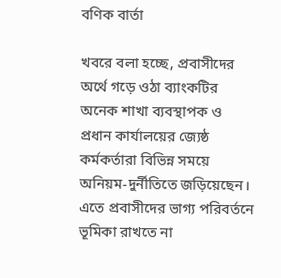বণিক বার্তা

খবরে বলা হচ্ছে, প্রবাসীদের অর্থে গড়ে ওঠা ব্যাংকটির অনেক শাখা ব্যবস্থাপক ও প্রধান কার্যালয়ের জ্যেষ্ঠ কর্মকর্তারা বিভিন্ন সময়ে অনিয়ম-দুর্নীতিতে জড়িয়েছেন। এতে প্রবাসীদের ভাগ্য পরিবর্তনে ভূমিকা রাখতে না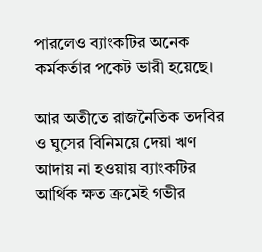পারলেও ব্যাংকটির অনেক কর্মকর্তার পকেট ভারী হয়েছে।

আর অতীতে রাজনৈতিক তদবির ও ঘুসের বিনিময়ে দেয়া ঋণ আদায় না হওয়ায় ব্যাংকটির আর্থিক ক্ষত ক্রমেই গভীর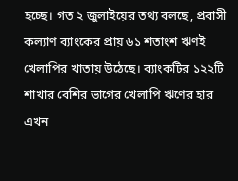হচ্ছে। গত ২ জুলাইয়ের তথ্য বলছে, প্রবাসী কল্যাণ ব্যাংকের প্রায় ৬১ শতাংশ ঋণই খেলাপির খাতায় উঠেছে। ব্যাংকটির ১২২টি শাখার বেশির ভাগের খেলাপি ঋণের হার এখন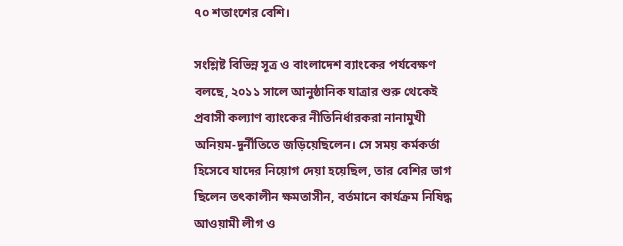৭০ শতাংশের বেশি।

সংশ্লিষ্ট বিভিন্ন সূত্র ও বাংলাদেশ ব্যাংকের পর্যবেক্ষণ বলছে, ২০১১ সালে আনুষ্ঠানিক যাত্রার শুরু থেকেই প্রবাসী কল্যাণ ব্যাংকের নীতিনির্ধারকরা নানামুখী অনিয়ম-দুর্নীতিতে জড়িয়েছিলেন। সে সময় কর্মকর্তা হিসেবে যাদের নিয়োগ দেয়া হয়েছিল, তার বেশির ভাগ ছিলেন তৎকালীন ক্ষমতাসীন, বর্তমানে কার্যক্রম নিষিদ্ধ আওয়ামী লীগ ও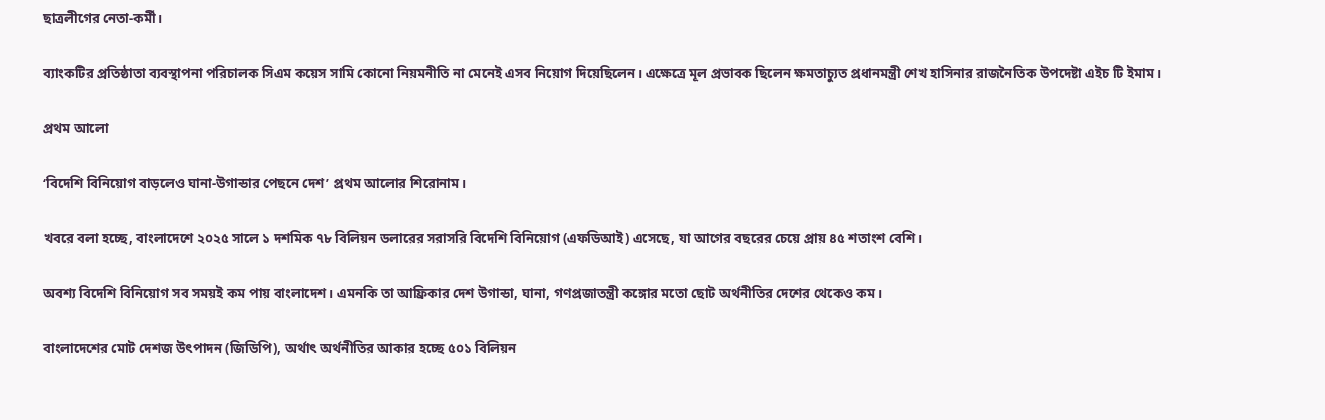ছাত্রলীগের নেতা-কর্মী।

ব্যাংকটির প্রতিষ্ঠাতা ব্যবস্থাপনা পরিচালক সিএম কয়েস সামি কোনো নিয়মনীতি না মেনেই এসব নিয়োগ দিয়েছিলেন। এক্ষেত্রে মূল প্রভাবক ছিলেন ক্ষমতাচ্যুত প্রধানমন্ত্রী শেখ হাসিনার রাজনৈতিক উপদেষ্টা এইচ টি ইমাম।

প্রথম আলো

‘বিদেশি বিনিয়োগ বাড়লেও ঘানা-উগান্ডার পেছনে দেশ’ প্রথম আলোর শিরোনাম।

খবরে বলা হচ্ছে, বাংলাদেশে ২০২৫ সালে ১ দশমিক ৭৮ বিলিয়ন ডলারের সরাসরি বিদেশি বিনিয়োগ (এফডিআই) এসেছে, যা আগের বছরের চেয়ে প্রায় ৪৫ শতাংশ বেশি।

অবশ্য বিদেশি বিনিয়োগ সব সময়ই কম পায় বাংলাদেশ। এমনকি তা আফ্রিকার দেশ উগান্ডা, ঘানা, গণপ্রজাতন্ত্রী কঙ্গোর মতো ছোট অর্থনীতির দেশের থেকেও কম।

বাংলাদেশের মোট দেশজ উৎপাদন (জিডিপি), অর্থাৎ অর্থনীতির আকার হচ্ছে ৫০১ বিলিয়ন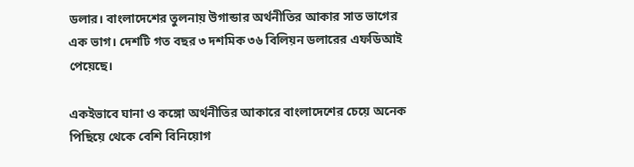ডলার। বাংলাদেশের তুলনায় উগান্ডার অর্থনীতির আকার সাত ভাগের এক ভাগ। দেশটি গত বছর ৩ দশমিক ৩৬ বিলিয়ন ডলারের এফডিআই পেয়েছে।

একইভাবে ঘানা ও কঙ্গো অর্থনীতির আকারে বাংলাদেশের চেয়ে অনেক পিছিয়ে থেকে বেশি বিনিয়োগ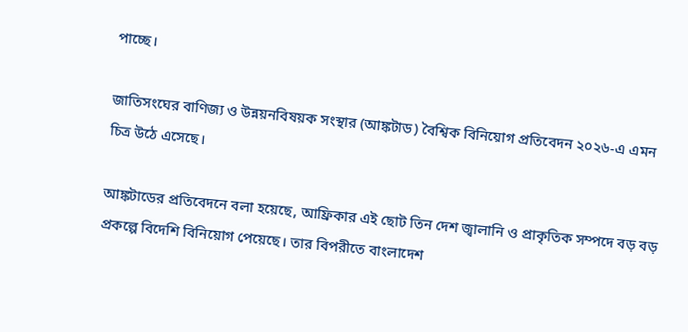পাচ্ছে।

জাতিসংঘের বাণিজ্য ও উন্নয়নবিষয়ক সংস্থার (আঙ্কটাড) বৈশ্বিক বিনিয়োগ প্রতিবেদন ২০২৬-এ এমন চিত্র উঠে এসেছে।

আঙ্কটাডের প্রতিবেদনে বলা হয়েছে, আফ্রিকার এই ছোট তিন দেশ জ্বালানি ও প্রাকৃতিক সম্পদে বড় বড় প্রকল্পে বিদেশি বিনিয়োগ পেয়েছে। তার বিপরীতে বাংলাদেশ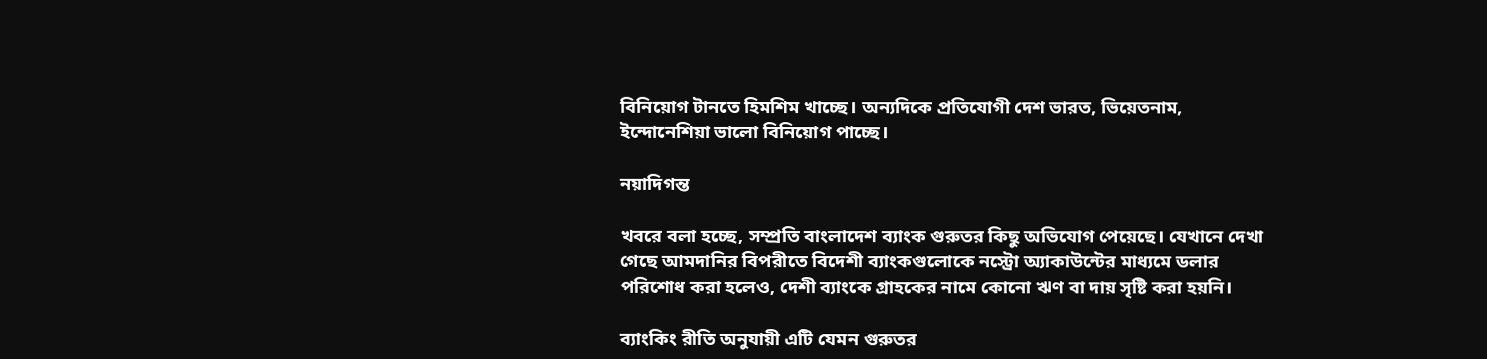বিনিয়োগ টানতে হিমশিম খাচ্ছে। অন্যদিকে প্রতিযোগী দেশ ভারত, ভিয়েতনাম, ইন্দোনেশিয়া ভালো বিনিয়োগ পাচ্ছে।

নয়াদিগন্ত

খবরে বলা হচ্ছে, সম্প্রতি বাংলাদেশ ব্যাংক গুরুতর কিছু অভিযোগ পেয়েছে। যেখানে দেখা গেছে আমদানির বিপরীতে বিদেশী ব্যাংকগুলোকে নস্ট্রো অ্যাকাউন্টের মাধ্যমে ডলার পরিশোধ করা হলেও, দেশী ব্যাংকে গ্রাহকের নামে কোনো ঋণ বা দায় সৃষ্টি করা হয়নি।

ব্যাংকিং রীতি অনুযায়ী এটি যেমন গুরুতর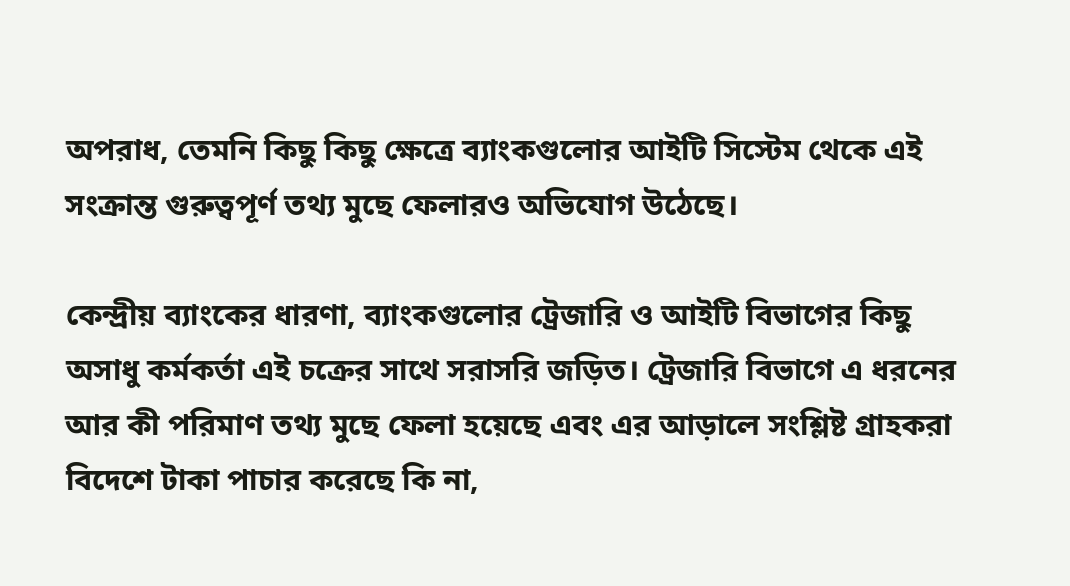অপরাধ, তেমনি কিছু কিছু ক্ষেত্রে ব্যাংকগুলোর আইটি সিস্টেম থেকে এই সংক্রান্ত গুরুত্বপূর্ণ তথ্য মুছে ফেলারও অভিযোগ উঠেছে।

কেন্দ্রীয় ব্যাংকের ধারণা, ব্যাংকগুলোর ট্রেজারি ও আইটি বিভাগের কিছু অসাধু কর্মকর্তা এই চক্রের সাথে সরাসরি জড়িত। ট্রেজারি বিভাগে এ ধরনের আর কী পরিমাণ তথ্য মুছে ফেলা হয়েছে এবং এর আড়ালে সংশ্লিষ্ট গ্রাহকরা বিদেশে টাকা পাচার করেছে কি না,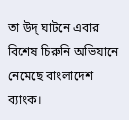তা উদ্ ঘাটনে এবার বিশেষ চিরুনি অভিযানে নেমেছে বাংলাদেশ ব্যাংক।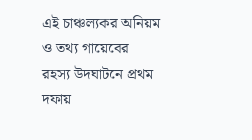এই চাঞ্চল্যকর অনিয়ম ও তথ্য গায়েবের রহস্য উদঘাটনে প্রথম দফায়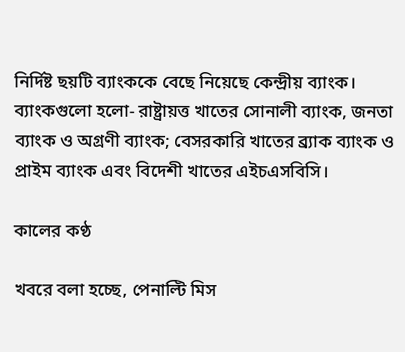নির্দিষ্ট ছয়টি ব্যাংককে বেছে নিয়েছে কেন্দ্রীয় ব্যাংক। ব্যাংকগুলো হলো- রাষ্ট্রায়ত্ত খাতের সোনালী ব্যাংক, জনতা ব্যাংক ও অগ্রণী ব্যাংক; বেসরকারি খাতের ব্র্যাক ব্যাংক ও প্রাইম ব্যাংক এবং বিদেশী খাতের এইচএসবিসি।

কালের কণ্ঠ

খবরে বলা হচ্ছে, পেনাল্টি মিস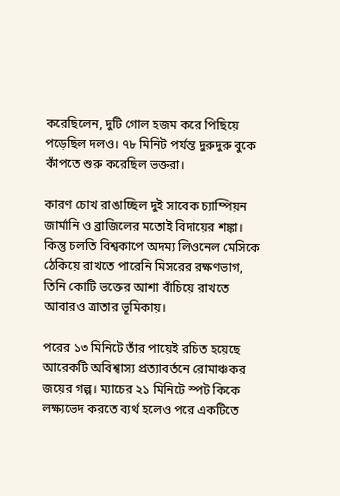করেছিলেন, দুটি গোল হজম করে পিছিয়ে পড়েছিল দলও। ৭৮ মিনিট পর্যন্ত দুরুদুরু বুকে কাঁপতে শুরু করেছিল ভক্তরা।

কারণ চোখ রাঙাচ্ছিল দুই সাবেক চ্যাম্পিয়ন জার্মানি ও ব্রাজিলের মতোই বিদায়ের শঙ্কা। কিন্তু চলতি বিশ্বকাপে অদম্য লিওনেল মেসিকে ঠেকিয়ে রাখতে পারেনি মিসরের রক্ষণভাগ, তিনি কোটি ভক্তের আশা বাঁচিয়ে রাখতে আবারও ত্রাতার ভূমিকায়।

পরের ১৩ মিনিটে তাঁর পায়েই রচিত হয়েছে আরেকটি অবিশ্বাস্য প্রত্যাবর্তনে রোমাঞ্চকর জয়ের গল্প। ম্যাচের ২১ মিনিটে স্পট কিকে লক্ষ্যভেদ করতে ব্যর্থ হলেও পরে একটিতে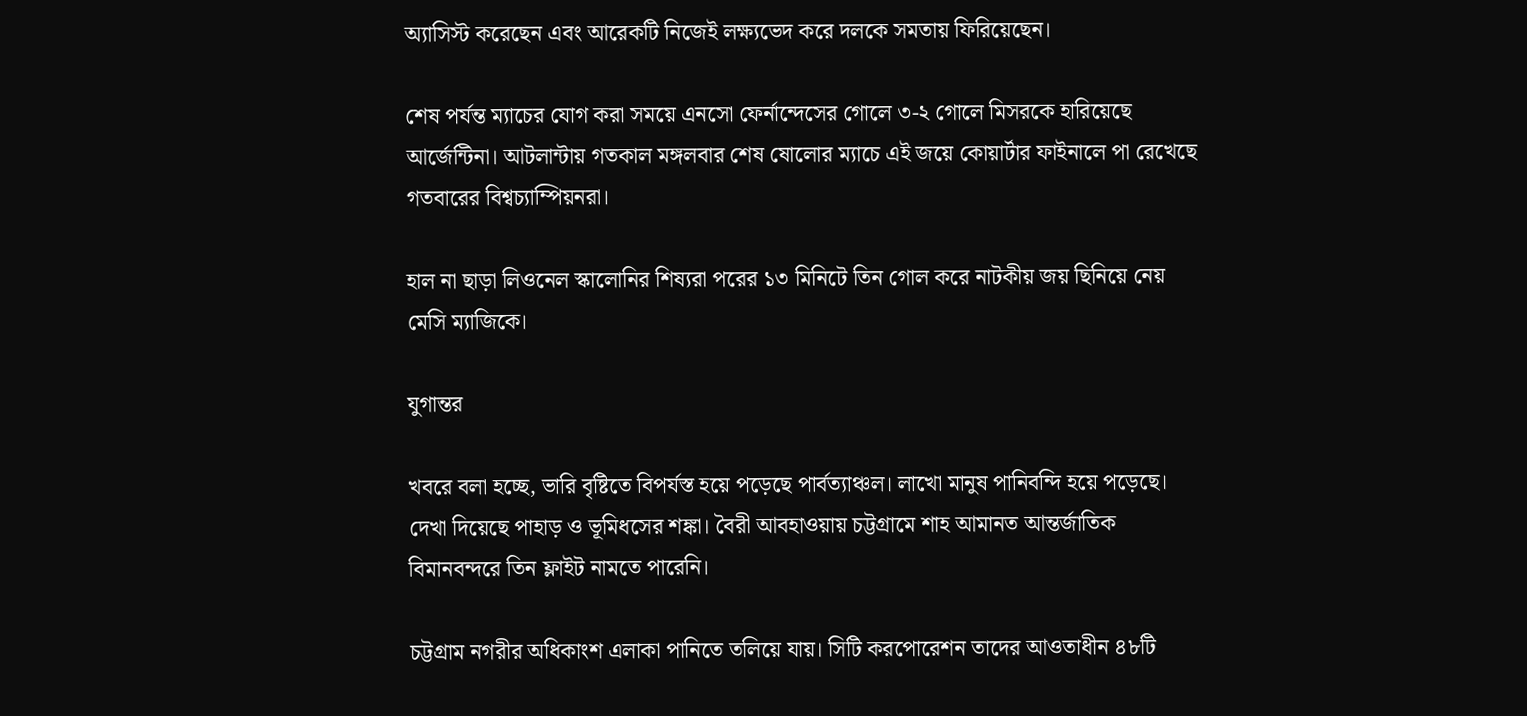অ্যাসিস্ট করেছেন এবং আরেকটি নিজেই লক্ষ্যভেদ করে দলকে সমতায় ফিরিয়েছেন।

শেষ পর্যন্ত ম্যাচের যোগ করা সময়ে এনসো ফের্নান্দেসের গোলে ৩-২ গোলে মিসরকে হারিয়েছে আর্জেন্টিনা। আটলান্টায় গতকাল মঙ্গলবার শেষ ষোলোর ম্যাচে এই জয়ে কোয়ার্টার ফাইনালে পা রেখেছে গতবারের বিশ্বচ্যাম্পিয়নরা।

হাল না ছাড়া লিওনেল স্কালোনির শিষ্যরা পরের ১৩ মিনিটে তিন গোল করে নাটকীয় জয় ছিনিয়ে নেয় মেসি ম্যাজিকে।

যুগান্তর

খবরে বলা হচ্ছে, ভারি বৃষ্টিতে বিপর্যস্ত হয়ে পড়েছে পার্বত্যাঞ্চল। লাখো মানুষ পানিবন্দি হয়ে পড়েছে। দেখা দিয়েছে পাহাড় ও ভূমিধসের শঙ্কা। বৈরী আবহাওয়ায় চট্টগ্রামে শাহ আমানত আন্তর্জাতিক বিমানবন্দরে তিন ফ্লাইট নামতে পারেনি।

চট্টগ্রাম নগরীর অধিকাংশ এলাকা পানিতে তলিয়ে যায়। সিটি করপোরেশন তাদের আওতাধীন ৪৮টি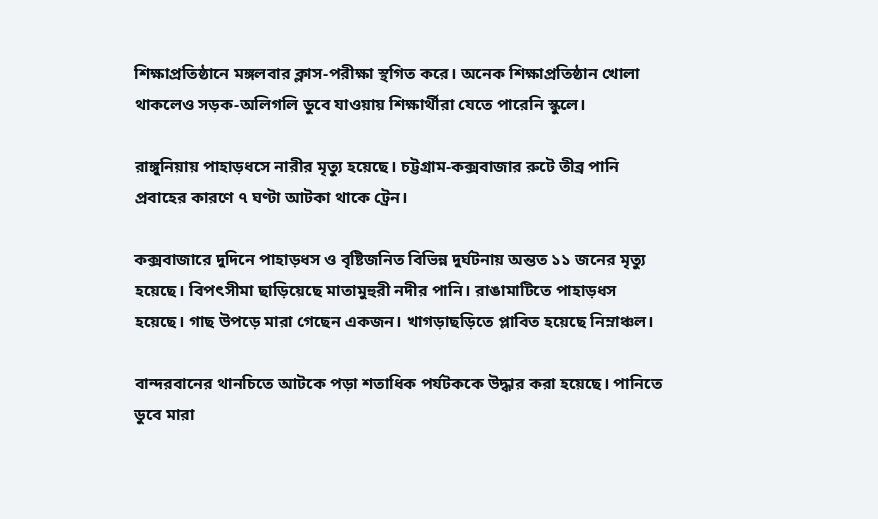শিক্ষাপ্রতিষ্ঠানে মঙ্গলবার ক্লাস-পরীক্ষা স্থগিত করে। অনেক শিক্ষাপ্রতিষ্ঠান খোলা থাকলেও সড়ক-অলিগলি ডুবে যাওয়ায় শিক্ষার্থীরা যেতে পারেনি স্কুলে।

রাঙ্গুনিয়ায় পাহাড়ধসে নারীর মৃত্যু হয়েছে। চট্টগ্রাম-কক্সবাজার রুটে তীব্র পানি প্রবাহের কারণে ৭ ঘণ্টা আটকা থাকে ট্রেন।

কক্সবাজারে দুদিনে পাহাড়ধস ও বৃষ্টিজনিত বিভিন্ন দুর্ঘটনায় অন্তত ১১ জনের মৃত্যু হয়েছে। বিপৎসীমা ছাড়িয়েছে মাতামুহুরী নদীর পানি। রাঙামাটিতে পাহাড়ধস হয়েছে। গাছ উপড়ে মারা গেছেন একজন। খাগড়াছড়িতে প্লাবিত হয়েছে নিম্নাঞ্চল।

বান্দরবানের থানচিতে আটকে পড়া শতাধিক পর্যটককে উদ্ধার করা হয়েছে। পানিতে ডুবে মারা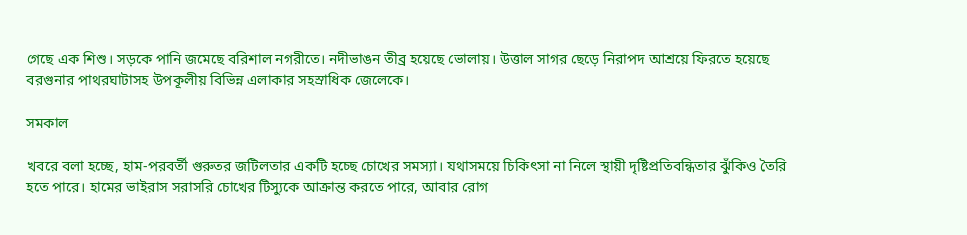গেছে এক শিশু। সড়কে পানি জমেছে বরিশাল নগরীতে। নদীভাঙন তীব্র হয়েছে ভোলায়। উত্তাল সাগর ছেড়ে নিরাপদ আশ্রয়ে ফিরতে হয়েছে বরগুনার পাথরঘাটাসহ উপকূলীয় বিভিন্ন এলাকার সহস্রাধিক জেলেকে।

সমকাল

খবরে বলা হচ্ছে, হাম-পরবর্তী গুরুতর জটিলতার একটি হচ্ছে চোখের সমস্যা। যথাসময়ে চিকিৎসা না নিলে স্থায়ী দৃষ্টিপ্রতিবন্ধিতার ঝুঁকিও তৈরি হতে পারে। হামের ভাইরাস সরাসরি চোখের টিস্যুকে আক্রান্ত করতে পারে, আবার রোগ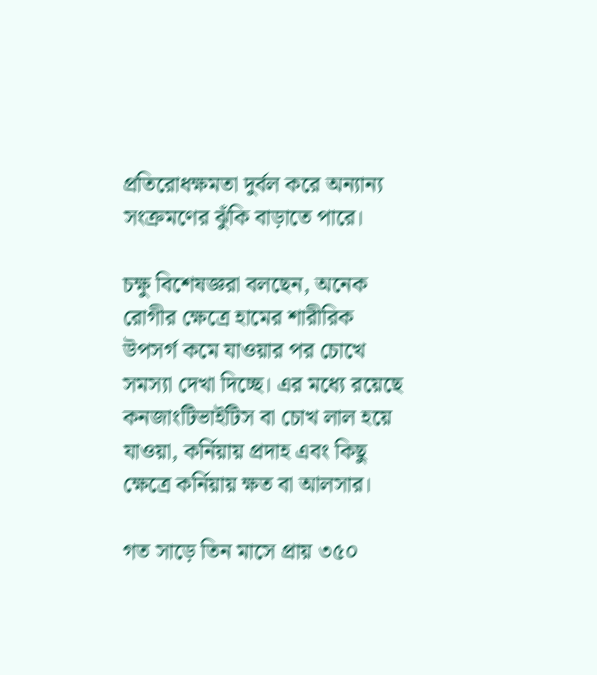প্রতিরোধক্ষমতা দুর্বল করে অন্যান্য সংক্রমণের ঝুঁকি বাড়াতে পারে।

চক্ষু বিশেষজ্ঞরা বলছেন, অনেক রোগীর ক্ষেত্রে হামের শারীরিক উপসর্গ কমে যাওয়ার পর চোখে সমস্যা দেখা দিচ্ছে। এর মধ্যে রয়েছে কনজাংটিভাইটিস বা চোখ লাল হয়ে যাওয়া, কর্নিয়ায় প্রদাহ এবং কিছু ক্ষেত্রে কর্নিয়ায় ক্ষত বা আলসার।

গত সাড়ে তিন মাসে প্রায় ৩৫০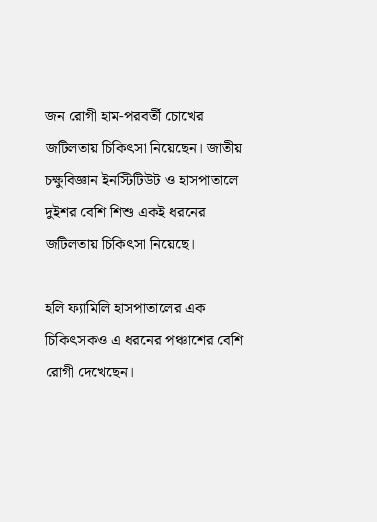জন রোগী হাম-পরবর্তী চোখের জটিলতায় চিকিৎসা নিয়েছেন। জাতীয় চক্ষুবিজ্ঞান ইনস্টিটিউট ও হাসপাতালে দুইশর বেশি শিশু একই ধরনের জটিলতায় চিকিৎসা নিয়েছে।

হলি ফ্যামিলি হাসপাতালের এক চিকিৎসকও এ ধরনের পঞ্চাশের বেশি রোগী দেখেছেন।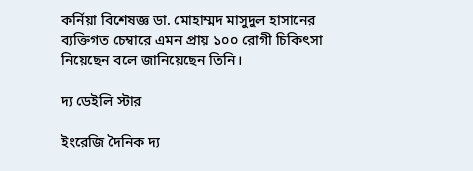কর্নিয়া বিশেষজ্ঞ ডা. মোহাম্মদ মাসুদুল হাসানের ব্যক্তিগত চেম্বারে এমন প্রায় ১০০ রোগী চিকিৎসা নিয়েছেন বলে জানিয়েছেন তিনি।

দ্য ডেইলি স্টার

ইংরেজি দৈনিক দ্য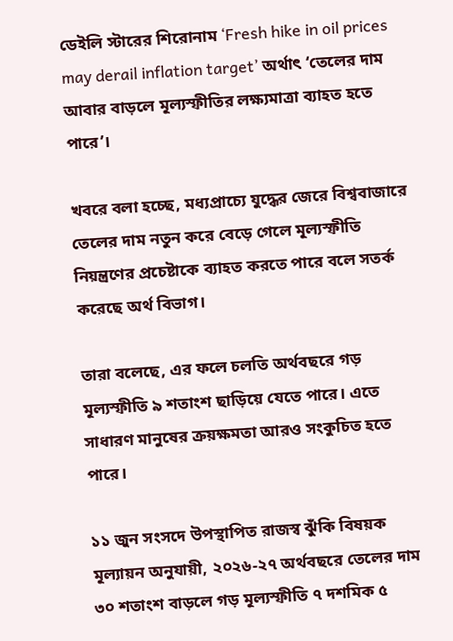ডেইলি স্টারের শিরোনাম ‘Fresh hike in oil prices may derail inflation target’ অর্থাৎ ‘তেলের দাম আবার বাড়লে মূল্যস্ফীতির লক্ষ্যমাত্রা ব্যাহত হতে পারে’।

খবরে বলা হচ্ছে, মধ্যপ্রাচ্যে যুদ্ধের জেরে বিশ্ববাজারে তেলের দাম নতুন করে বেড়ে গেলে মূল্যস্ফীতি নিয়ন্ত্রণের প্রচেষ্টাকে ব্যাহত করতে পারে বলে সতর্ক করেছে অর্থ বিভাগ।

তারা বলেছে, এর ফলে চলতি অর্থবছরে গড় মূল্যস্ফীতি ৯ শতাংশ ছাড়িয়ে যেতে পারে। এতে সাধারণ মানুষের ক্রয়ক্ষমতা আরও সংকুচিত হতে পারে।

১১ জুন সংসদে উপস্থাপিত রাজস্ব ঝুঁকি বিষয়ক মূল্যায়ন অনুযায়ী, ২০২৬-২৭ অর্থবছরে তেলের দাম ৩০ শতাংশ বাড়লে গড় মূল্যস্ফীতি ৭ দশমিক ৫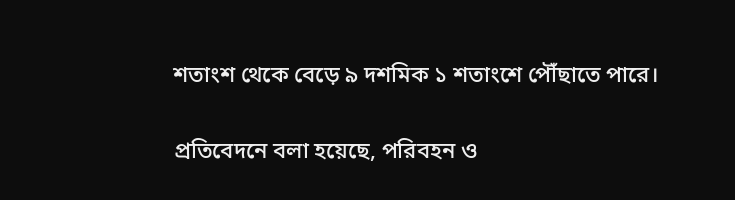শতাংশ থেকে বেড়ে ৯ দশমিক ১ শতাংশে পৌঁছাতে পারে।

প্রতিবেদনে বলা হয়েছে, পরিবহন ও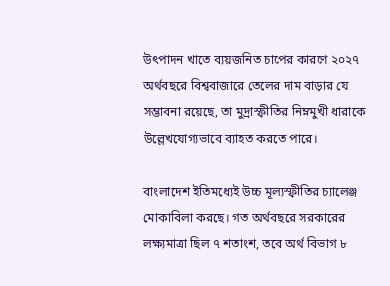উৎপাদন খাতে ব্যয়জনিত চাপের কারণে ২০২৭ অর্থবছরে বিশ্ববাজারে তেলের দাম বাড়ার যে সম্ভাবনা রয়েছে, তা মুদ্রাস্ফীতির নিম্নমুখী ধারাকে উল্লেখযোগ্যভাবে ব্যাহত করতে পারে।

বাংলাদেশ ইতিমধ্যেই উচ্চ মূল্যস্ফীতির চ্যালেঞ্জ মোকাবিলা করছে। গত অর্থবছরে সরকারের লক্ষ্যমাত্রা ছিল ৭ শতাংশ, তবে অর্থ বিভাগ ৮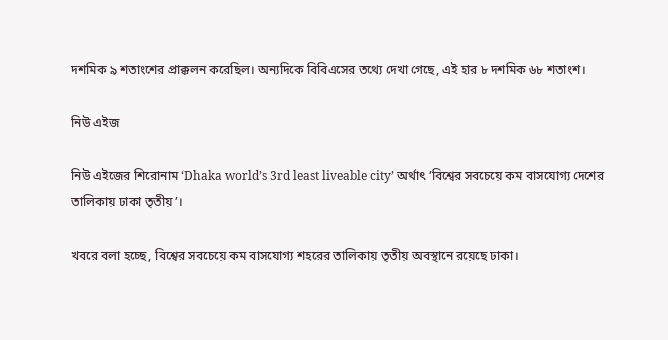দশমিক ৯ শতাংশের প্রাক্কলন করেছিল। অন্যদিকে বিবিএসের তথ্যে দেখা গেছে, এই হার ৮ দশমিক ৬৮ শতাংশ।

নিউ এইজ

নিউ এইজের শিরোনাম ‘Dhaka world’s 3rd least liveable city’ অর্থাৎ ‌‌‌’বিশ্বের সবচেয়ে কম বাসযোগ্য দেশের তালিকায় ঢাকা তৃতীয়’।

খবরে বলা হচ্ছে, বিশ্বের সবচেয়ে কম বাসযোগ্য শহরের তালিকায় তৃতীয় অবস্থানে রয়েছে ঢাকা।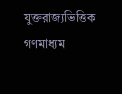যুক্তরাজ্যভিত্তিক গণমাধ্যম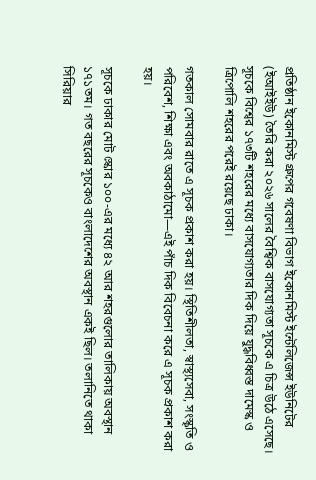প্রতিষ্ঠান ইকোনমিস্ট গ্রুপের গবেষণা বিভাগ ইকোনমিস্ট ইন্টেলিজেন্স ইউনিটের (ইআইইউ) তৈরি করা ২০২৬ সালের বৈশ্বিক বাসযোগ্যতা সূচকে এ চিত্র উঠে এসেছে। সূচকে বিশ্বের ১৭৩টি শহরের মধ্যে বাসযোগ্যতার দিক দিয়ে যুদ্ধবিধ্বস্ত দামেস্ক ও ত্রিপোলি শহরের পরেই রয়েছে ঢাকা।

গতকাল সোমবার রাতে এ সূচক প্রকাশ করা হয়। স্থিতিশীলতা, স্বাস্থ্যসেবা, সংস্কৃতি ও পরিবেশ, শিক্ষা এবং অবকাঠামো—এই পাঁচ দিক বিবেচনা করে এ সূচক প্রকাশ করা হয়।

সূচকে ঢাকার মোট স্কোর ১০০-এর মধ্যে ৪২ আর শহরগুলোর তালিকায় অবস্থান ১৭১তম। গত বছরের সূচকেও বাংলাদেশের অবস্থান একই ছিল। তলানিতে থাকা সিরিয়ার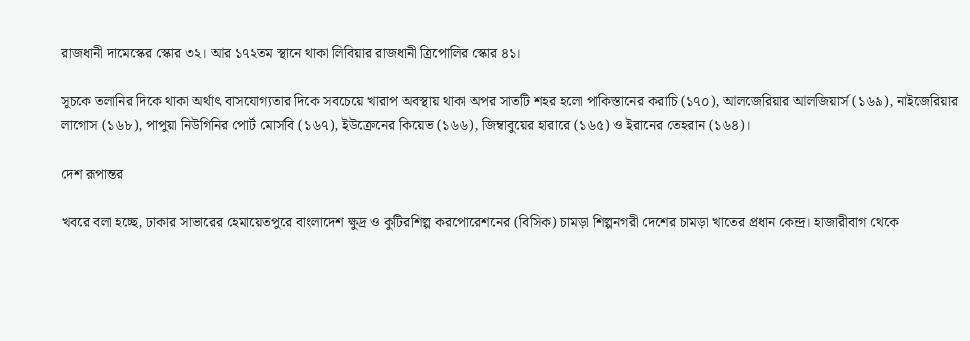রাজধানী দামেস্কের স্কোর ৩২। আর ১৭২তম স্থানে থাকা লিবিয়ার রাজধানী ত্রিপোলির স্কোর ৪১।

সূচকে তলানির দিকে থাকা অর্থাৎ বাসযোগ্যতার দিকে সবচেয়ে খারাপ অবস্থায় থাকা অপর সাতটি শহর হলো পাকিস্তানের করাচি (১৭০), আলজেরিয়ার আলজিয়ার্স (১৬৯), নাইজেরিয়ার লাগোস (১৬৮), পাপুয়া নিউগিনির পোর্ট মোর্সবি (১৬৭), ইউক্রেনের কিয়েভ (১৬৬), জিম্বাবুয়ের হারারে (১৬৫) ও ইরানের তেহরান (১৬৪)।

দেশ রূপান্তর

খবরে বলা হচ্ছে, ঢাকার সাভারের হেমায়েতপুরে বাংলাদেশ ক্ষুদ্র ও কুটিরশিল্প করপোরেশনের (বিসিক) চামড়া শিল্পনগরী দেশের চামড়া খাতের প্রধান কেন্দ্র। হাজারীবাগ থেকে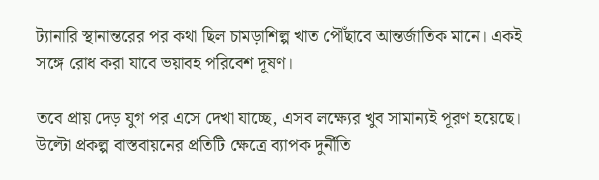ট্যানারি স্থানান্তরের পর কথা ছিল চামড়াশিল্প খাত পৌঁছাবে আন্তর্জাতিক মানে। একই সঙ্গে রোধ করা যাবে ভয়াবহ পরিবেশ দূষণ।

তবে প্রায় দেড় যুগ পর এসে দেখা যাচ্ছে, এসব লক্ষ্যের খুব সামান্যই পূরণ হয়েছে। উল্টো প্রকল্প বাস্তবায়নের প্রতিটি ক্ষেত্রে ব্যাপক দুর্নীতি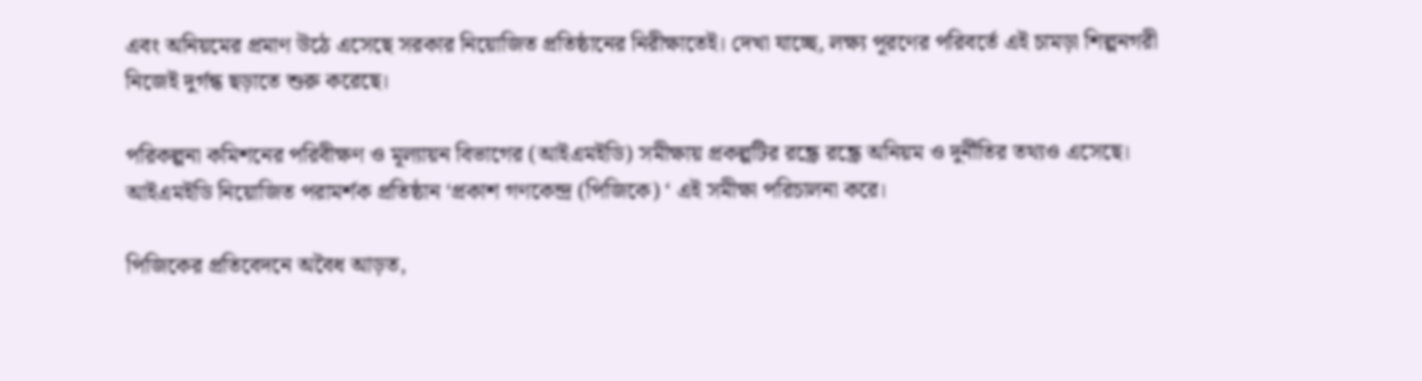এবং অনিয়মের প্রমাণ উঠে এসেছে সরকার নিয়োজিত প্রতিষ্ঠানের নিরীক্ষাতেই। দেখা যাচ্ছে, লক্ষ্য পূরণের পরিবর্তে এই চামড়া শিল্পনগরী নিজেই দুর্গন্ধ ছড়াতে শুরু করেছে।

পরিকল্পনা কমিশনের পরিবীক্ষণ ও মূল্যায়ন বিভাগের (আইএমইডি) সমীক্ষায় প্রকল্পটির রন্ধ্রে রন্ধ্রে অনিয়ম ও দুর্নীতির তথ্যও এসেছে। আইএমইডি নিয়োজিত পরামর্শক প্রতিষ্ঠান ‘প্রকাশ গণকেন্দ্র (পিজিকে) ‘ এই সমীক্ষা পরিচালনা করে।

পিজিকের প্রতিবেদনে অবৈধ আড়ত,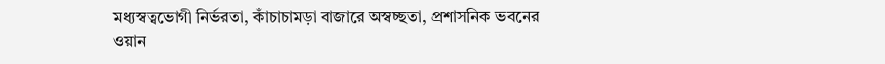মধ্যস্বত্বভোগী নির্ভরতা, কাঁচাচামড়া বাজারে অস্বচ্ছতা, প্রশাসনিক ভবনের ওয়ান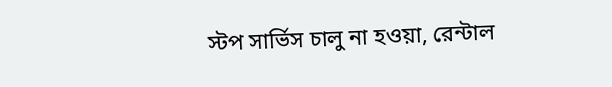স্টপ সার্ভিস চালু না হওয়া, রেন্টাল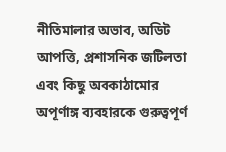নীতিমালার অভাব, অডিট আপত্তি, প্রশাসনিক জটিলতা এবং কিছু অবকাঠামোর অপূর্ণাঙ্গ ব্যবহারকে গুরুত্বপূর্ণ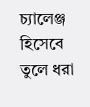চ্যালেঞ্জ হিসেবে তুলে ধরা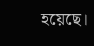হয়েছে।